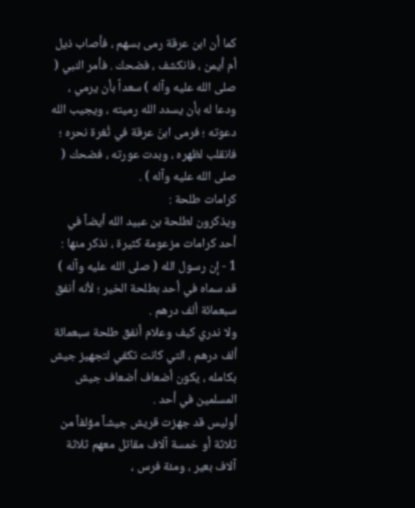كما أن ابن عرقة رمى بسهم ، فأصاب ذيل أم أيمن ، فانكشف ، فضحك . فأمر النبي ( صلى الله عليه وآله ) سعداً بأن يرمي ، ودعا له بأن يسدد الله رميته ، ويجيب الله دعوته ؛ فرمى ابنَ عرقة في ثُغرة نحره ؛ فانقلب لظهره ، وبدت عورته ، فضحك ( صلى الله عليه وآله ) .
كرامات طلحة :
ويذكرون لطلحة بن عبيد الله أيضاً في أحد كرامات مزعومة كثيرة ، نذكر منها :
1 - إن رسول الله ( صلى الله عليه وآله ) قد سماه في أحد بطلحة الخير ؛ لأنه أنفق سبعمائة ألف درهم .
ولا ندري كيف وعلام أنفق طلحة سبعمائة ألف درهم ، التي كانت تكفي لتجهيز جيش بكامله ، يكون أضعاف أضعاف جيش المسلمين في أحد .
أوليس قد جهزت قريش جيشاً مؤلفاً من ثلاثة أو خمسة آلاف مقاتل معهم ثلاثة آلاف بعير ، ومئة فرس ،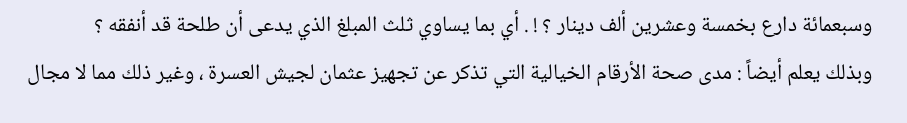وسبعمائة دارع بخمسة وعشرين ألف دينار ؟ ! . أي بما يساوي ثلث المبلغ الذي يدعى أن طلحة قد أنفقه ؟
وبذلك يعلم أيضاً : مدى صحة الأرقام الخيالية التي تذكر عن تجهيز عثمان لجيش العسرة ، وغير ذلك مما لا مجال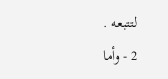لتتبعه .
2 - وأما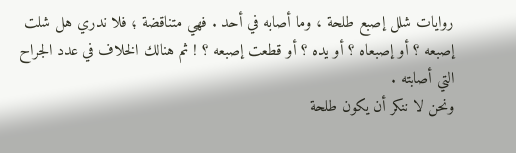روايات شلل إصبع طلحة ، وما أصابه في أحد . فهي متناقضة ؛ فلا ندري هل شلت إصبعه ؟ أو إصبعاه ؟ أو يده ؟ أو قطعت إصبعه ؟ ! ثم هنالك الخلاف في عدد الجراح التي أصابته .
ونحن لا ننكر أن يكون طلحة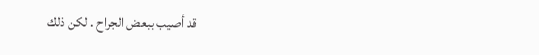قد أصيب ببعض الجراح . لكن ذلك